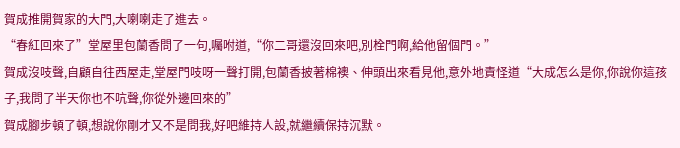賀成推開賀家的大門,大喇喇走了進去。
“春紅回來了”堂屋里包蘭香問了一句,囑咐道,“你二哥還沒回來吧,別栓門啊,給他留個門。”
賀成沒吱聲,自顧自往西屋走,堂屋門吱呀一聲打開,包蘭香披著棉襖、伸頭出來看見他,意外地責怪道“大成怎么是你,你說你這孩子,我問了半天你也不吭聲,你從外邊回來的”
賀成腳步頓了頓,想說你剛才又不是問我,好吧維持人設,就繼續保持沉默。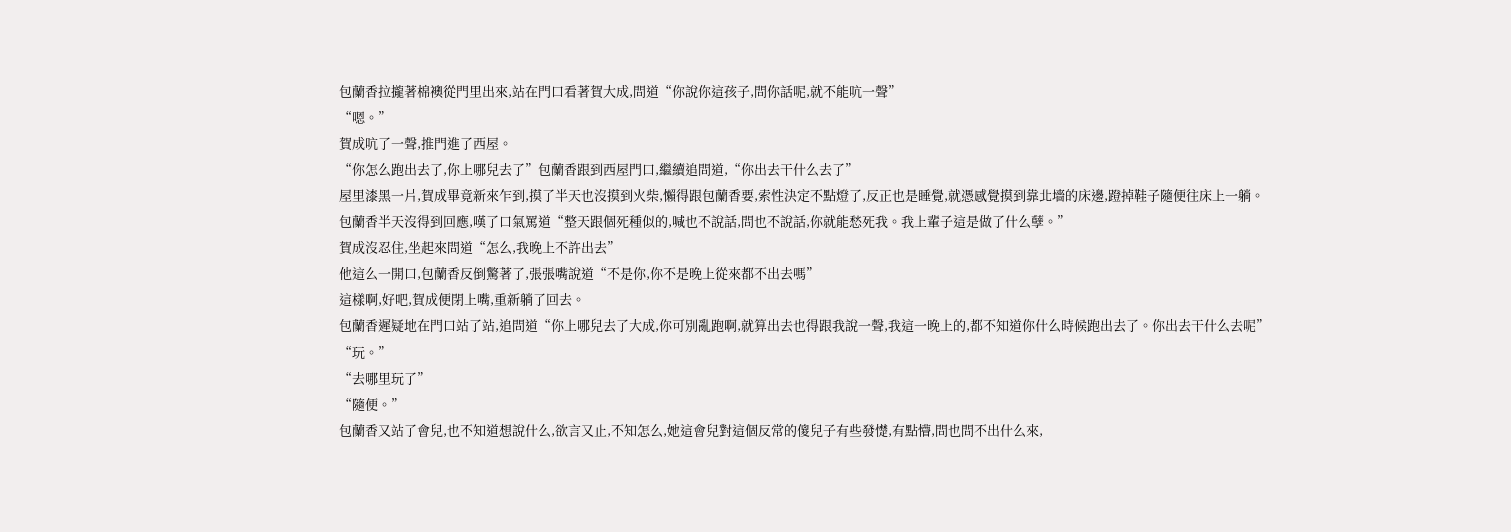包蘭香拉攏著棉襖從門里出來,站在門口看著賀大成,問道“你說你這孩子,問你話呢,就不能吭一聲”
“嗯。”
賀成吭了一聲,推門進了西屋。
“你怎么跑出去了,你上哪兒去了”包蘭香跟到西屋門口,繼續追問道,“你出去干什么去了”
屋里漆黑一片,賀成畢竟新來乍到,摸了半天也沒摸到火柴,懶得跟包蘭香要,索性決定不點燈了,反正也是睡覺,就憑感覺摸到靠北墻的床邊,蹬掉鞋子隨便往床上一躺。
包蘭香半天沒得到回應,嘆了口氣罵道“整天跟個死種似的,喊也不說話,問也不說話,你就能愁死我。我上輩子這是做了什么孽。”
賀成沒忍住,坐起來問道“怎么,我晚上不許出去”
他這么一開口,包蘭香反倒驚著了,張張嘴說道“不是你,你不是晚上從來都不出去嗎”
這樣啊,好吧,賀成便閉上嘴,重新躺了回去。
包蘭香遲疑地在門口站了站,追問道“你上哪兒去了大成,你可別亂跑啊,就算出去也得跟我說一聲,我這一晚上的,都不知道你什么時候跑出去了。你出去干什么去呢”
“玩。”
“去哪里玩了”
“隨便。”
包蘭香又站了會兒,也不知道想說什么,欲言又止,不知怎么,她這會兒對這個反常的傻兒子有些發憷,有點懵,問也問不出什么來,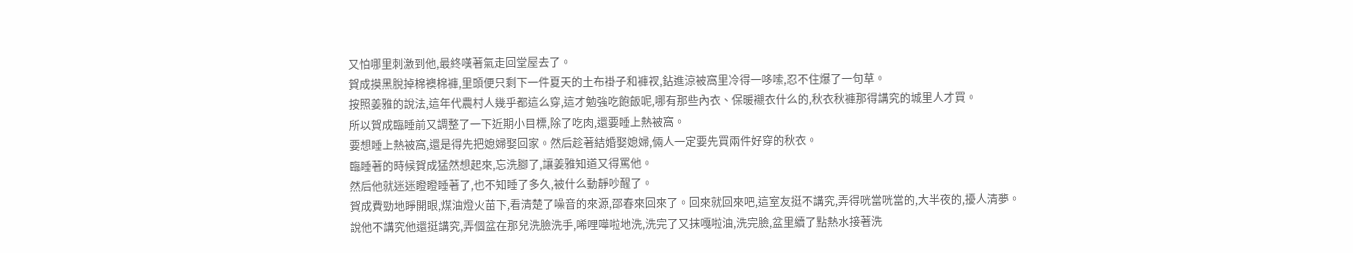又怕哪里刺激到他,最終嘆著氣走回堂屋去了。
賀成摸黑脫掉棉襖棉褲,里頭便只剩下一件夏天的土布褂子和褲衩,鉆進涼被窩里冷得一哆嗦,忍不住爆了一句草。
按照姜雅的說法,這年代農村人幾乎都這么穿,這才勉強吃飽飯呢,哪有那些內衣、保暖襯衣什么的,秋衣秋褲那得講究的城里人才買。
所以賀成臨睡前又調整了一下近期小目標,除了吃肉,還要睡上熱被窩。
要想睡上熱被窩,還是得先把媳婦娶回家。然后趁著結婚娶媳婦,倆人一定要先買兩件好穿的秋衣。
臨睡著的時候賀成猛然想起來,忘洗腳了,讓姜雅知道又得罵他。
然后他就迷迷瞪瞪睡著了,也不知睡了多久,被什么動靜吵醒了。
賀成費勁地睜開眼,煤油燈火苗下,看清楚了噪音的來源,邵春來回來了。回來就回來吧,這室友挺不講究,弄得咣當咣當的,大半夜的,擾人清夢。
說他不講究他還挺講究,弄個盆在那兒洗臉洗手,唏哩嘩啦地洗,洗完了又抹嘎啦油,洗完臉,盆里續了點熱水接著洗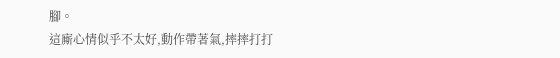腳。
這廝心情似乎不太好,動作帶著氣,摔摔打打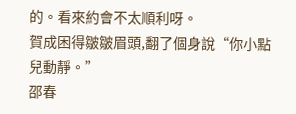的。看來約會不太順利呀。
賀成困得皺皺眉頭,翻了個身說“你小點兒動靜。”
邵春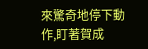來驚奇地停下動作,盯著賀成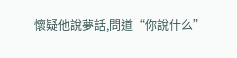懷疑他說夢話,問道“你說什么”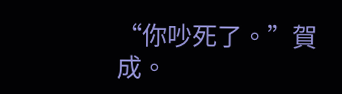“你吵死了。”賀成。